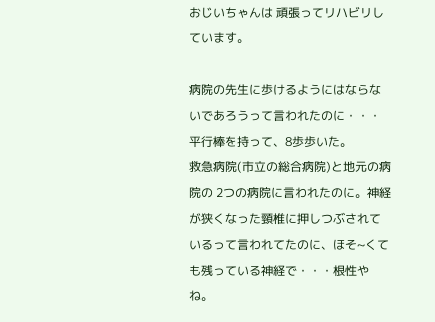おじいちゃんは 頑張ってリハビリしています。

病院の先生に歩けるようにはならないであろうって言われたのに・・・平行棒を持って、8歩歩いた。
救急病院(市立の総合病院)と地元の病院の 2つの病院に言われたのに。神経が狭くなった頸椎に押しつぶされているって言われてたのに、ほそ~くても残っている神経で・・・根性やね。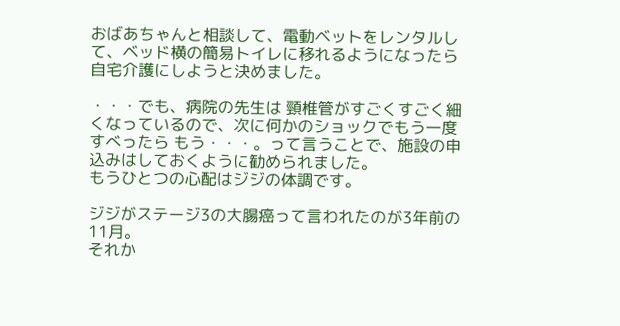おばあちゃんと相談して、電動ベットをレンタルして、ベッド横の簡易トイレに移れるようになったら自宅介護にしようと決めました。

・・・でも、病院の先生は 頸椎管がすごくすごく細くなっているので、次に何かのショックでもう一度すべったら もう・・・。って言うことで、施設の申込みはしておくように勧められました。
もうひとつの心配はジジの体調です。

ジジがステージ3の大腸癌って言われたのが3年前の11月。
それか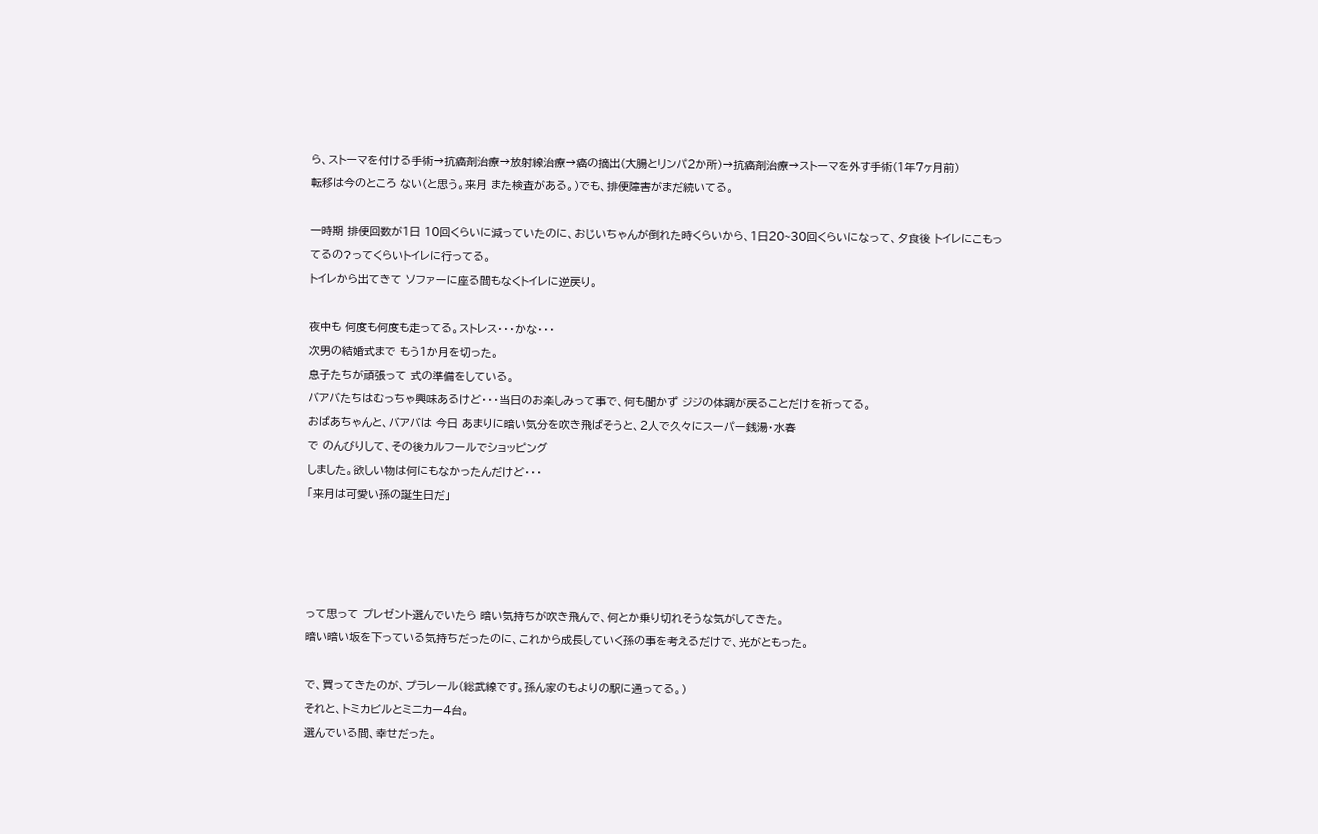ら、ストーマを付ける手術→抗癌剤治療→放射線治療→癌の摘出(大腸とリンパ2か所)→抗癌剤治療→ストーマを外す手術(1年7ヶ月前)
転移は今のところ ない(と思う。来月 また検査がある。)でも、排便障害がまだ続いてる。

一時期 排便回数が1日 10回くらいに減っていたのに、おじいちゃんが倒れた時くらいから、1日20~30回くらいになって、夕食後 トイレにこもってるの?ってくらいトイレに行ってる。
トイレから出てきて ソファーに座る間もなくトイレに逆戻り。

夜中も 何度も何度も走ってる。ストレス・・・かな・・・
次男の結婚式まで もう1か月を切った。
息子たちが頑張って 式の準備をしている。
バアバたちはむっちゃ興味あるけど・・・当日のお楽しみって事で、何も聞かず ジジの体調が戻ることだけを祈ってる。
おばあちゃんと、バアバは 今日 あまりに暗い気分を吹き飛ばそうと、2人で久々にスーパー銭湯・水春
で のんびりして、その後カルフールでショッピング
しました。欲しい物は何にもなかったんだけど・・・
「来月は可愛い孫の誕生日だ」




って思って プレゼント選んでいたら 暗い気持ちが吹き飛んで、何とか乗り切れそうな気がしてきた。
暗い暗い坂を下っている気持ちだったのに、これから成長していく孫の事を考えるだけで、光がともった。

で、買ってきたのが、プラレール(総武線です。孫ん家のもよりの駅に通ってる。)
それと、トミカビルとミニカー4台。
選んでいる間、幸せだった。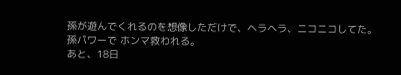孫が遊んでくれるのを想像しただけで、ヘラヘラ、ニコニコしてた。
孫パワーで ホンマ救われる。
あと、18日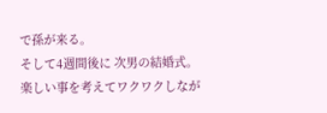で孫が来る。
そして4週間後に 次男の結婚式。
楽しい事を考えてワクワクしなが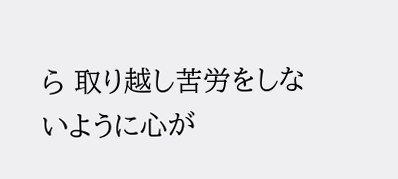ら 取り越し苦労をしないように心が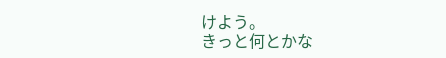けよう。
きっと何とかな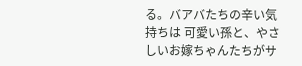る。バアバたちの辛い気持ちは 可愛い孫と、やさしいお嫁ちゃんたちがサ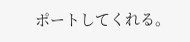ポートしてくれる。